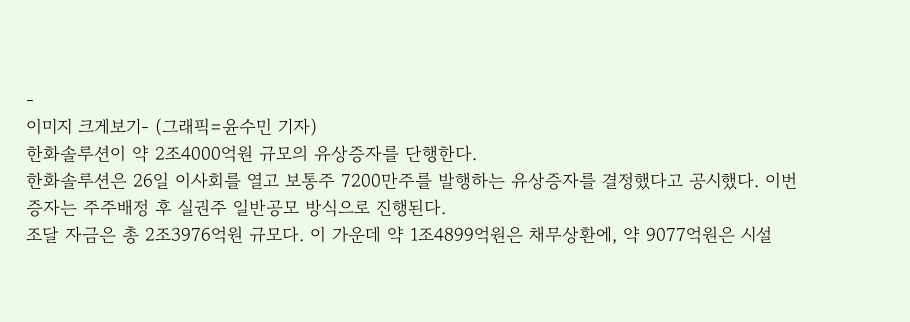-
이미지 크게보기- (그래픽=윤수민 기자)
한화솔루션이 약 2조4000억원 규모의 유상증자를 단행한다.
한화솔루션은 26일 이사회를 열고 보통주 7200만주를 발행하는 유상증자를 결정했다고 공시했다. 이번 증자는 주주배정 후 실권주 일반공모 방식으로 진행된다.
조달 자금은 총 2조3976억원 규모다. 이 가운데 약 1조4899억원은 채무상환에, 약 9077억원은 시설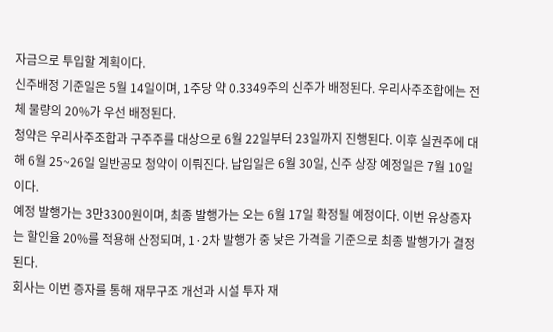자금으로 투입할 계획이다.
신주배정 기준일은 5월 14일이며, 1주당 약 0.3349주의 신주가 배정된다. 우리사주조합에는 전체 물량의 20%가 우선 배정된다.
청약은 우리사주조합과 구주주를 대상으로 6월 22일부터 23일까지 진행된다. 이후 실권주에 대해 6월 25~26일 일반공모 청약이 이뤄진다. 납입일은 6월 30일, 신주 상장 예정일은 7월 10일이다.
예정 발행가는 3만3300원이며, 최종 발행가는 오는 6월 17일 확정될 예정이다. 이번 유상증자는 할인율 20%를 적용해 산정되며, 1·2차 발행가 중 낮은 가격을 기준으로 최종 발행가가 결정된다.
회사는 이번 증자를 통해 재무구조 개선과 시설 투자 재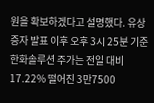원을 확보하겠다고 설명했다. 유상증자 발표 이후 오후 3시 25분 기준 한화솔루션 주가는 전일 대비 17.22% 떨어진 3만7500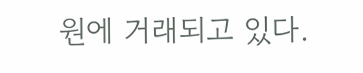원에 거래되고 있다.